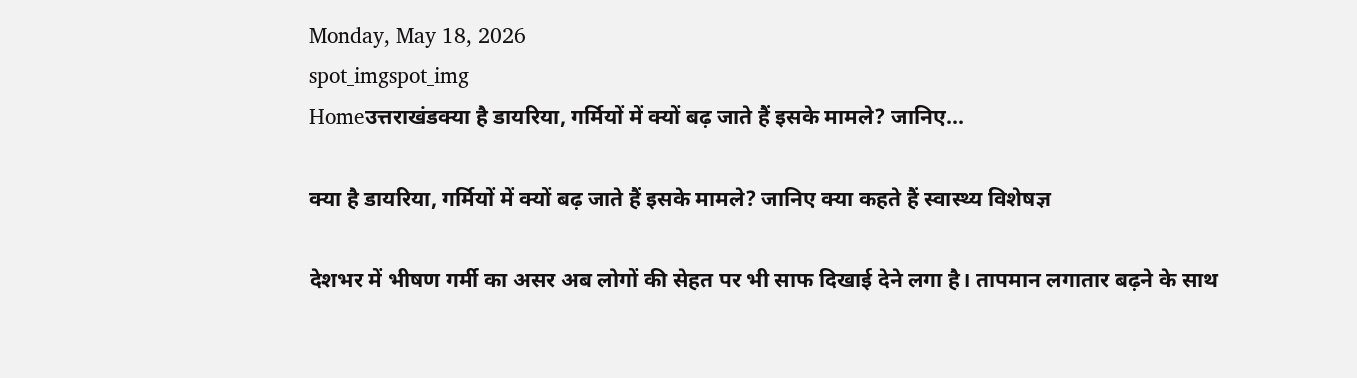Monday, May 18, 2026
spot_imgspot_img
Homeउत्तराखंडक्या है डायरिया, गर्मियों में क्यों बढ़ जाते हैं इसके मामले? जानिए...

क्या है डायरिया, गर्मियों में क्यों बढ़ जाते हैं इसके मामले? जानिए क्या कहते हैं स्वास्थ्य विशेषज्ञ

देशभर में भीषण गर्मी का असर अब लोगों की सेहत पर भी साफ दिखाई देने लगा है। तापमान लगातार बढ़ने के साथ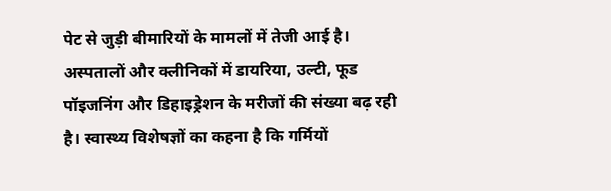पेट से जुड़ी बीमारियों के मामलों में तेजी आई है। अस्पतालों और क्लीनिकों में डायरिया, उल्टी, फूड पॉइजनिंग और डिहाइड्रेशन के मरीजों की संख्या बढ़ रही है। स्वास्थ्य विशेषज्ञों का कहना है कि गर्मियों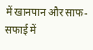में खानपान और साफ-सफाई में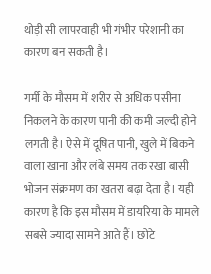थोड़ी सी लापरवाही भी गंभीर परेशानी का कारण बन सकती है।

गर्मी के मौसम में शरीर से अधिक पसीना निकलने के कारण पानी की कमी जल्दी होने लगती है। ऐसे में दूषित पानी, खुले में बिकने वाला खाना और लंबे समय तक रखा बासी भोजन संक्रमण का खतरा बढ़ा देता है। यही कारण है कि इस मौसम में डायरिया के मामले सबसे ज्यादा सामने आते हैं। छोटे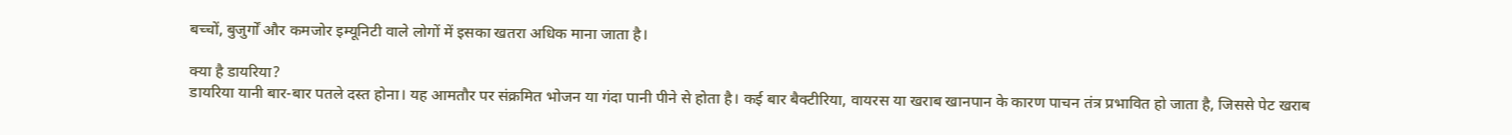बच्चों, बुजुर्गों और कमजोर इम्यूनिटी वाले लोगों में इसका खतरा अधिक माना जाता है।

क्या है डायरिया?
डायरिया यानी बार-बार पतले दस्त होना। यह आमतौर पर संक्रमित भोजन या गंदा पानी पीने से होता है। कई बार बैक्टीरिया, वायरस या खराब खानपान के कारण पाचन तंत्र प्रभावित हो जाता है, जिससे पेट खराब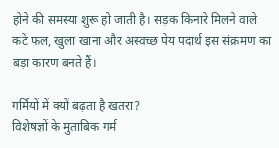होने की समस्या शुरू हो जाती है। सड़क किनारे मिलने वाले कटे फल, खुला खाना और अस्वच्छ पेय पदार्थ इस संक्रमण का बड़ा कारण बनते हैं।

गर्मियों में क्यों बढ़ता है खतरा?
विशेषज्ञों के मुताबिक गर्म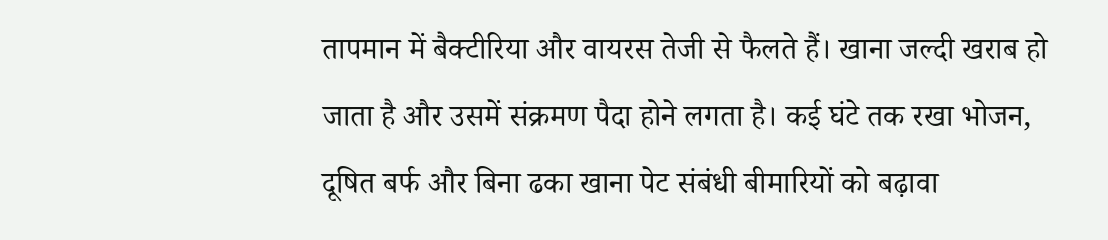तापमान में बैक्टीरिया और वायरस तेजी से फैलते हैं। खाना जल्दी खराब हो जाता है और उसमें संक्रमण पैदा होने लगता है। कई घंटे तक रखा भोजन, दूषित बर्फ और बिना ढका खाना पेट संबंधी बीमारियों को बढ़ावा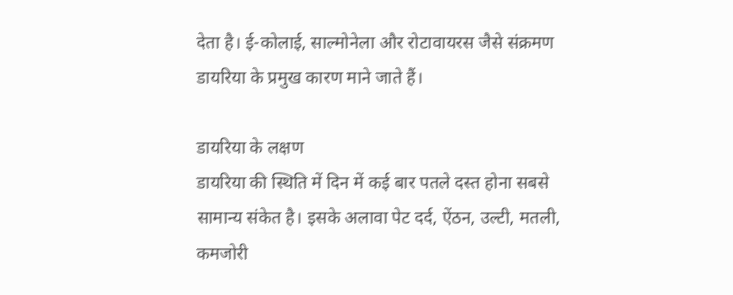देता है। ई-कोलाई, साल्मोनेला और रोटावायरस जैसे संक्रमण डायरिया के प्रमुख कारण माने जाते हैं।

डायरिया के लक्षण
डायरिया की स्थिति में दिन में कई बार पतले दस्त होना सबसे सामान्य संकेत है। इसके अलावा पेट दर्द, ऐंठन, उल्टी, मतली, कमजोरी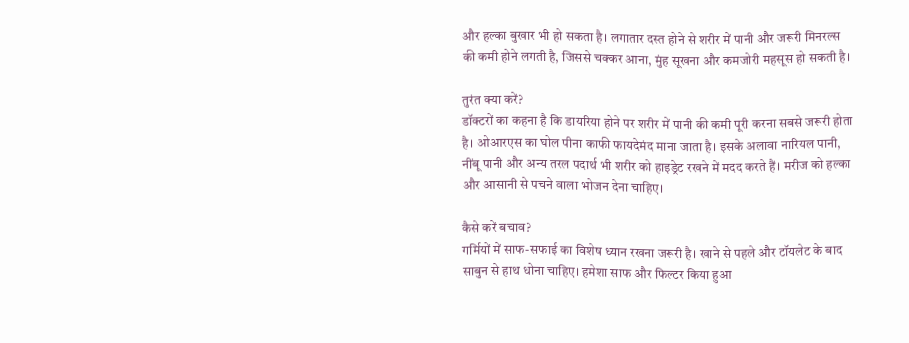और हल्का बुखार भी हो सकता है। लगातार दस्त होने से शरीर में पानी और जरूरी मिनरल्स की कमी होने लगती है, जिससे चक्कर आना, मुंह सूखना और कमजोरी महसूस हो सकती है।

तुरंत क्या करें?
डॉक्टरों का कहना है कि डायरिया होने पर शरीर में पानी की कमी पूरी करना सबसे जरूरी होता है। ओआरएस का घोल पीना काफी फायदेमंद माना जाता है। इसके अलावा नारियल पानी, नींबू पानी और अन्य तरल पदार्थ भी शरीर को हाइड्रेट रखने में मदद करते हैं। मरीज को हल्का और आसानी से पचने वाला भोजन देना चाहिए।

कैसे करें बचाव?
गर्मियों में साफ-सफाई का विशेष ध्यान रखना जरूरी है। खाने से पहले और टॉयलेट के बाद साबुन से हाथ धोना चाहिए। हमेशा साफ और फिल्टर किया हुआ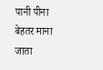पानी पीना बेहतर माना जाता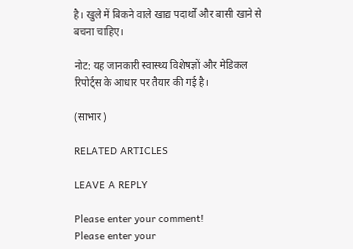है। खुले में बिकने वाले खाद्य पदार्थों और बासी खाने से बचना चाहिए।

नोट: यह जानकारी स्वास्थ्य विशेषज्ञों और मेडिकल रिपोर्ट्स के आधार पर तैयार की गई है।

(साभार)

RELATED ARTICLES

LEAVE A REPLY

Please enter your comment!
Please enter your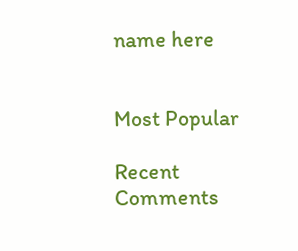name here


Most Popular

Recent Comments